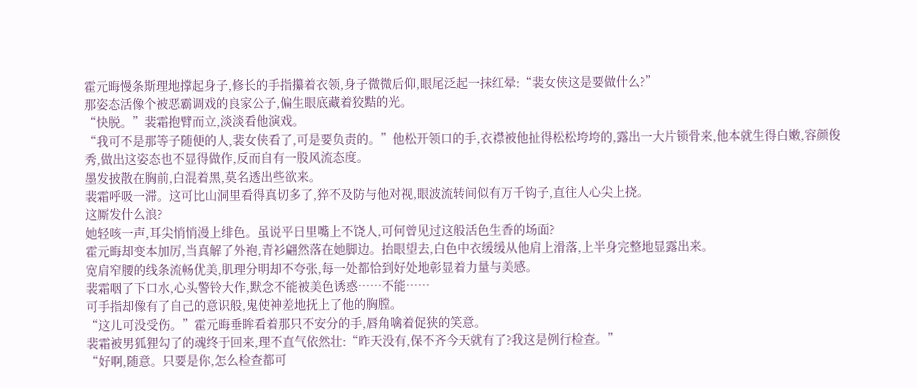霍元晦慢条斯理地撑起身子,修长的手指攥着衣领,身子微微后仰,眼尾泛起一抹红晕:“裴女侠这是要做什么?”
那姿态活像个被恶霸调戏的良家公子,偏生眼底藏着狡黠的光。
“快脱。”裴霜抱臂而立,淡淡看他演戏。
“我可不是那等子随便的人,裴女侠看了,可是要负责的。”他松开领口的手,衣襟被他扯得松松垮垮的,露出一大片锁骨来,他本就生得白嫩,容颜俊秀,做出这姿态也不显得做作,反而自有一股风流态度。
墨发披散在胸前,白混着黑,莫名透出些欲来。
裴霜呼吸一滞。这可比山洞里看得真切多了,猝不及防与他对视,眼波流转间似有万千钩子,直往人心尖上挠。
这厮发什么浪?
她轻咳一声,耳尖悄悄漫上绯色。虽说平日里嘴上不饶人,可何曾见过这般活色生香的场面?
霍元晦却变本加厉,当真解了外袍,青衫翩然落在她脚边。抬眼望去,白色中衣缓缓从他肩上滑落,上半身完整地显露出来。
宽肩窄腰的线条流畅优美,肌理分明却不夸张,每一处都恰到好处地彰显着力量与美感。
裴霜咽了下口水,心头警铃大作,默念不能被美色诱惑……不能……
可手指却像有了自己的意识般,鬼使神差地抚上了他的胸膛。
“这儿可没受伤。”霍元晦垂眸看着那只不安分的手,唇角噙着促狭的笑意。
裴霜被男狐狸勾了的魂终于回来,理不直气依然壮:“昨天没有,保不齐今天就有了?我这是例行检查。”
“好啊,随意。只要是你,怎么检查都可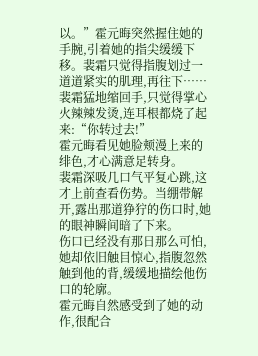以。”霍元晦突然握住她的手腕,引着她的指尖缓缓下移。裴霜只觉得指腹划过一道道紧实的肌理,再往下……
裴霜猛地缩回手,只觉得掌心火辣辣发烫,连耳根都烧了起来:“你转过去!”
霍元晦看见她脸颊漫上来的绯色,才心满意足转身。
裴霜深吸几口气平复心跳,这才上前查看伤势。当绷带解开,露出那道狰狞的伤口时,她的眼神瞬间暗了下来。
伤口已经没有那日那么可怕,她却依旧触目惊心,指腹忽然触到他的背,缓缓地描绘他伤口的轮廓。
霍元晦自然感受到了她的动作,很配合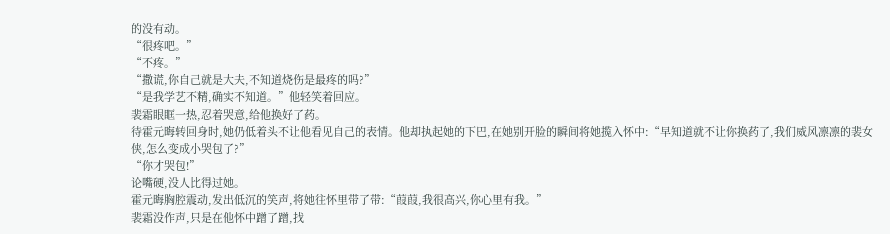的没有动。
“很疼吧。”
“不疼。”
“撒谎,你自己就是大夫,不知道烧伤是最疼的吗?”
“是我学艺不精,确实不知道。”他轻笑着回应。
裴霜眼眶一热,忍着哭意,给他换好了药。
待霍元晦转回身时,她仍低着头不让他看见自己的表情。他却执起她的下巴,在她别开脸的瞬间将她揽入怀中:“早知道就不让你换药了,我们威风凛凛的裴女侠,怎么变成小哭包了?”
“你才哭包!”
论嘴硬,没人比得过她。
霍元晦胸腔震动,发出低沉的笑声,将她往怀里带了带:“葭葭,我很高兴,你心里有我。”
裴霜没作声,只是在他怀中蹭了蹭,找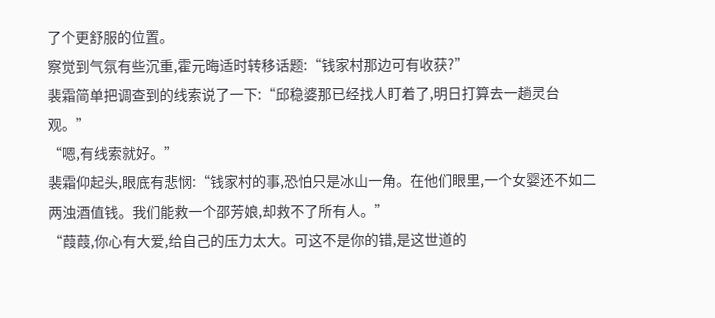了个更舒服的位置。
察觉到气氛有些沉重,霍元晦适时转移话题:“钱家村那边可有收获?”
裴霜简单把调查到的线索说了一下:“邱稳婆那已经找人盯着了,明日打算去一趟灵台观。”
“嗯,有线索就好。”
裴霜仰起头,眼底有悲悯:“钱家村的事,恐怕只是冰山一角。在他们眼里,一个女婴还不如二两浊酒值钱。我们能救一个邵芳娘,却救不了所有人。”
“葭葭,你心有大爱,给自己的压力太大。可这不是你的错,是这世道的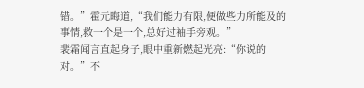错。”霍元晦道,“我们能力有限,便做些力所能及的事情,救一个是一个,总好过袖手旁观。”
裴霜闻言直起身子,眼中重新燃起光亮:“你说的对。”不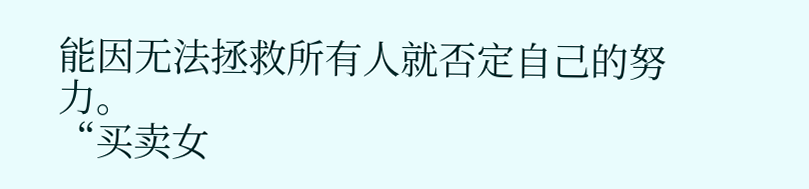能因无法拯救所有人就否定自己的努力。
“买卖女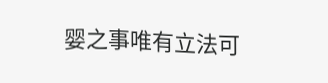婴之事唯有立法可